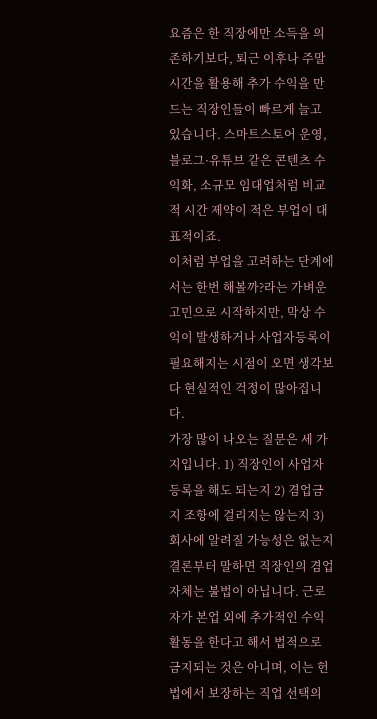요즘은 한 직장에만 소득을 의존하기보다, 퇴근 이후나 주말 시간을 활용해 추가 수익을 만드는 직장인들이 빠르게 늘고 있습니다. 스마트스토어 운영, 블로그·유튜브 같은 콘텐츠 수익화, 소규모 임대업처럼 비교적 시간 제약이 적은 부업이 대표적이죠.
이처럼 부업을 고려하는 단계에서는 한번 해볼까?라는 가벼운 고민으로 시작하지만, 막상 수익이 발생하거나 사업자등록이 필요해지는 시점이 오면 생각보다 현실적인 걱정이 많아집니다.
가장 많이 나오는 질문은 세 가지입니다. 1) 직장인이 사업자등록을 해도 되는지 2) 겸업금지 조항에 걸리지는 않는지 3) 회사에 알려질 가능성은 없는지 결론부터 말하면 직장인의 겸업 자체는 불법이 아닙니다. 근로자가 본업 외에 추가적인 수익 활동을 한다고 해서 법적으로 금지되는 것은 아니며, 이는 헌법에서 보장하는 직업 선택의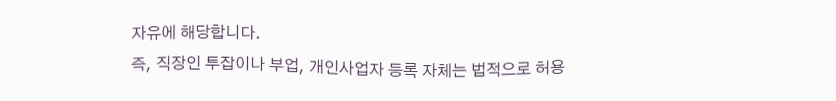자유에 해당합니다.
즉, 직장인 투잡이나 부업, 개인사업자 등록 자체는 법적으로 허용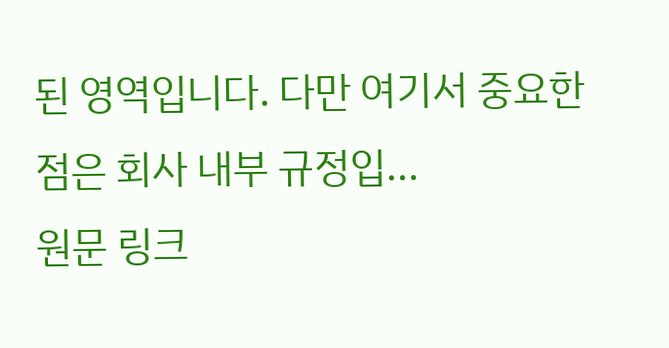된 영역입니다. 다만 여기서 중요한 점은 회사 내부 규정입...
원문 링크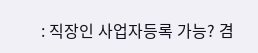: 직장인 사업자등록 가능? 겸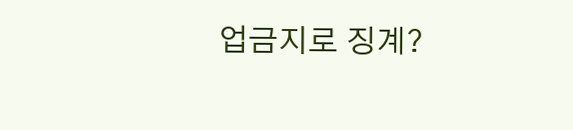업금지로 징계?